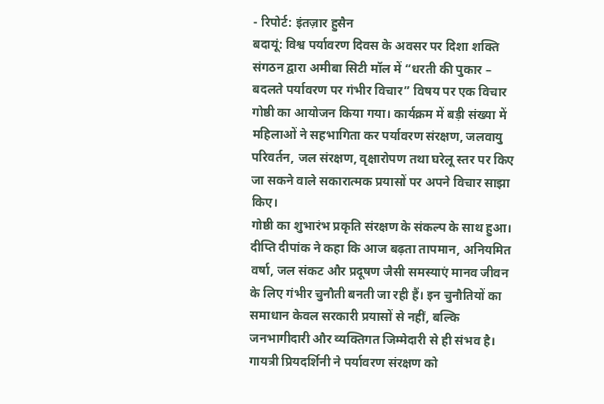- रिपोर्ट: इंतज़ार हुसैन
बदायूं: विश्व पर्यावरण दिवस के अवसर पर दिशा शक्ति संगठन द्वारा अमीबा सिटी मॉल में “धरती की पुकार – बदलते पर्यावरण पर गंभीर विचार” विषय पर एक विचार गोष्ठी का आयोजन किया गया। कार्यक्रम में बड़ी संख्या में महिलाओं ने सहभागिता कर पर्यावरण संरक्षण, जलवायु परिवर्तन, जल संरक्षण, वृक्षारोपण तथा घरेलू स्तर पर किए जा सकने वाले सकारात्मक प्रयासों पर अपने विचार साझा किए।
गोष्ठी का शुभारंभ प्रकृति संरक्षण के संकल्प के साथ हुआ। दीप्ति दीपांक ने कहा कि आज बढ़ता तापमान, अनियमित वर्षा, जल संकट और प्रदूषण जैसी समस्याएं मानव जीवन के लिए गंभीर चुनौती बनती जा रही हैं। इन चुनौतियों का समाधान केवल सरकारी प्रयासों से नहीं, बल्कि जनभागीदारी और व्यक्तिगत जिम्मेदारी से ही संभव है।
गायत्री प्रियदर्शिनी ने पर्यावरण संरक्षण को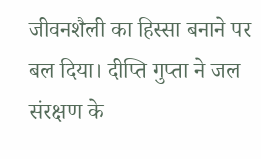जीवनशैली का हिस्सा बनाने पर बल दिया। दीप्ति गुप्ता ने जल संरक्षण के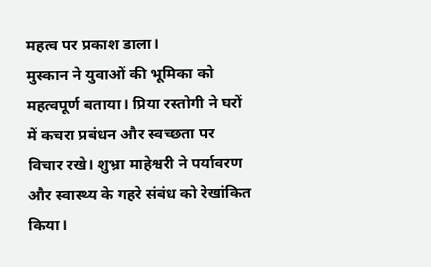महत्व पर प्रकाश डाला।
मुस्कान ने युवाओं की भूमिका को महत्वपूर्ण बताया। प्रिया रस्तोगी ने घरों में कचरा प्रबंधन और स्वच्छता पर विचार रखे। शुभ्रा माहेश्वरी ने पर्यावरण और स्वास्थ्य के गहरे संबंध को रेखांकित किया।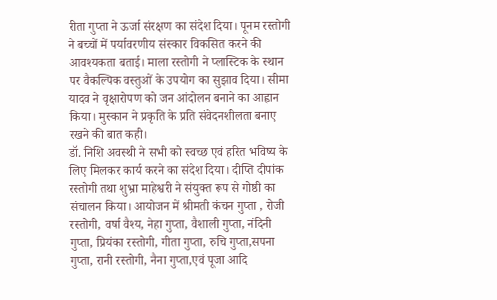रीता गुप्ता ने ऊर्जा संरक्षण का संदेश दिया। पूनम रस्तोगी ने बच्चों में पर्यावरणीय संस्कार विकसित करने की आवश्यकता बताई। माला रस्तोगी ने प्लास्टिक के स्थान पर वैकल्पिक वस्तुओं के उपयोग का सुझाव दिया। सीमा यादव ने वृक्षारोपण को जन आंदोलन बनाने का आह्वान किया। मुस्कान ने प्रकृति के प्रति संवेदनशीलता बनाए रखने की बात कही।
डॉ. निशि अवस्थी ने सभी को स्वच्छ एवं हरित भविष्य के लिए मिलकर कार्य करने का संदेश दिया। दीप्ति दीपांक रस्तोगी तथा शुभ्रा माहेश्वरी ने संयुक्त रूप से गोष्ठी का संचालन किया। आयोजन में श्रीमती कंचन गुप्ता , रोजी रस्तोगी, वर्षा वैश्य, नेहा गुप्ता, वैशाली गुप्ता, नंदिनी गुप्ता, प्रियंका रस्तोगी, गीता गुप्ता, रुचि गुप्ता,सपना गुप्ता, रानी रस्तोगी, नैना गुप्ता,एवं पूजा आदि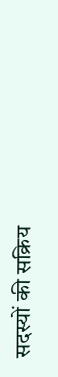सदस्यों की सक्रिय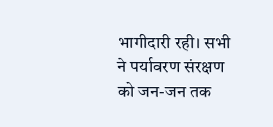भागीदारी रही। सभी ने पर्यावरण संरक्षण को जन-जन तक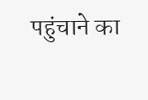पहुंचाने का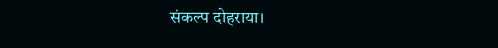संकल्प दोहराया।